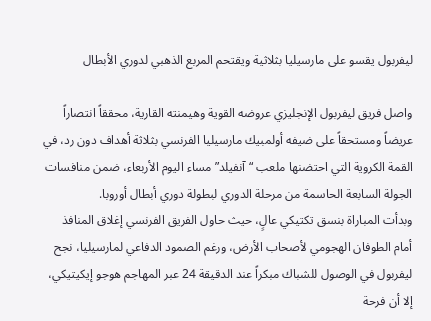ليفربول يقسو على مارسيليا بثلاثية ويقتحم المربع الذهبي لدوري الأبطال

واصل فريق ليفربول الإنجليزي عروضه القوية وهيمنته القارية، محققاً انتصاراً عريضاً ومستحقاً على ضيفه أولمبيك مارسيليا الفرنسي بثلاثة أهداف دون رد، في القمة الكروية التي احتضنها ملعب “آنفيلد” مساء اليوم الأربعاء، ضمن منافسات الجولة السابعة الحاسمة من مرحلة الدوري لبطولة دوري أبطال أوروبا.
وبدأت المباراة بنسق تكتيكي عالٍ، حيث حاول الفريق الفرنسي إغلاق المنافذ أمام الطوفان الهجومي لأصحاب الأرض، ورغم الصمود الدفاعي لمارسيليا، نجح ليفربول في الوصول للشباك مبكراً عند الدقيقة 24 عبر المهاجم هوجو إيكيتيكي، إلا أن فرحة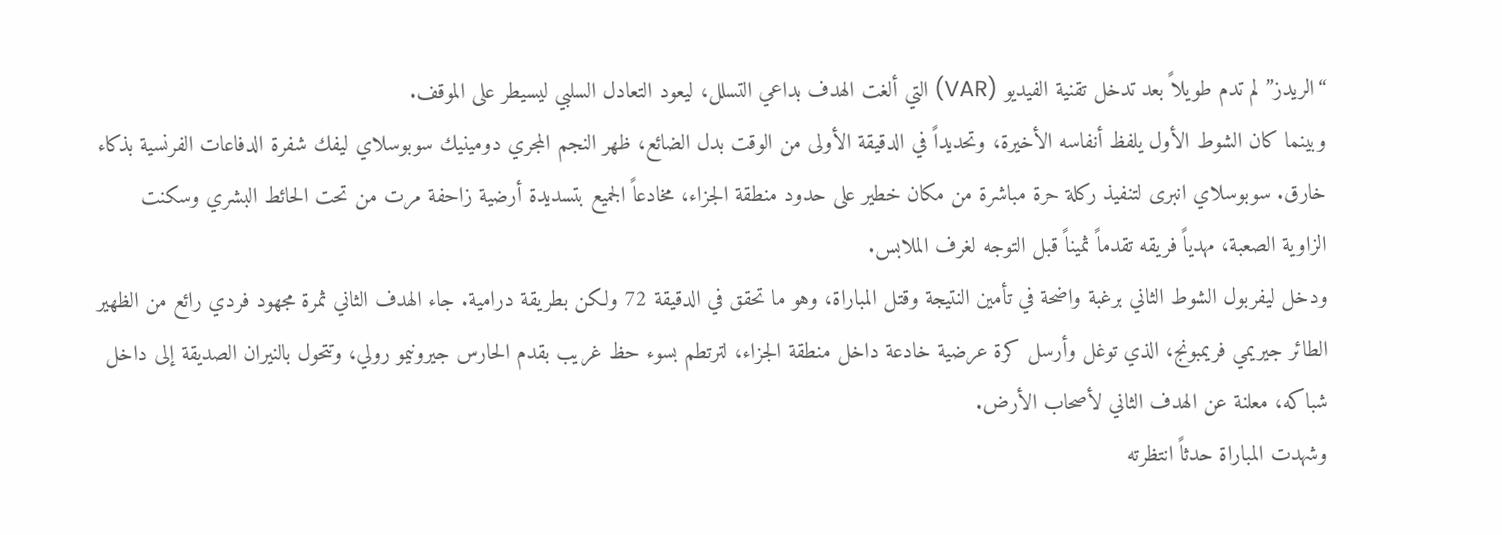“الريدز” لم تدم طويلاً بعد تدخل تقنية الفيديو (VAR) التي ألغت الهدف بداعي التسلل، ليعود التعادل السلبي ليسيطر على الموقف.
وبينما كان الشوط الأول يلفظ أنفاسه الأخيرة، وتحديداً في الدقيقة الأولى من الوقت بدل الضائع، ظهر النجم المجري دومينيك سوبوسلاي ليفك شفرة الدفاعات الفرنسية بذكاء خارق. سوبوسلاي انبرى لتنفيذ ركلة حرة مباشرة من مكان خطير على حدود منطقة الجزاء، مخادعاً الجميع بتسديدة أرضية زاحفة مرت من تحت الحائط البشري وسكنت الزاوية الصعبة، مهدياً فريقه تقدماً ثميناً قبل التوجه لغرف الملابس.
ودخل ليفربول الشوط الثاني برغبة واضحة في تأمين النتيجة وقتل المباراة، وهو ما تحقق في الدقيقة 72 ولكن بطريقة درامية. جاء الهدف الثاني ثمرة مجهود فردي رائع من الظهير الطائر جيريمي فريمبونج، الذي توغل وأرسل كرة عرضية خادعة داخل منطقة الجزاء، لترتطم بسوء حظ غريب بقدم الحارس جيرونيمو رولي، وتتحول بالنيران الصديقة إلى داخل شباكه، معلنة عن الهدف الثاني لأصحاب الأرض.
وشهدت المباراة حدثاً انتظرته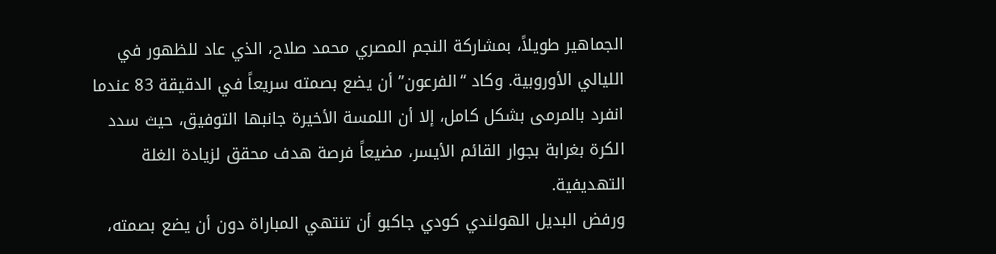الجماهير طويلاً، بمشاركة النجم المصري محمد صلاح، الذي عاد للظهور في الليالي الأوروبية. وكاد “الفرعون” أن يضع بصمته سريعاً في الدقيقة 83 عندما انفرد بالمرمى بشكل كامل، إلا أن اللمسة الأخيرة جانبها التوفيق، حيث سدد الكرة بغرابة بجوار القائم الأيسر، مضيعاً فرصة هدف محقق لزيادة الغلة التهديفية.
ورفض البديل الهولندي كودي جاكبو أن تنتهي المباراة دون أن يضع بصمته،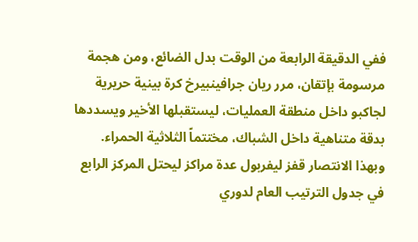ففي الدقيقة الرابعة من الوقت بدل الضائع، ومن هجمة مرسومة بإتقان، مرر ريان جرافينبيرخ كرة بينية حريرية لجاكبو داخل منطقة العمليات، ليستقبلها الأخير ويسددها بدقة متناهية داخل الشباك، مختتماً الثلاثية الحمراء.
وبهذا الانتصار قفز ليفربول عدة مراكز ليحتل المركز الرابع في جدول الترتيب العام لدوري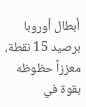أبطال أوروبا برصيد 15 نقطة، معززاً حظوظه بقوة في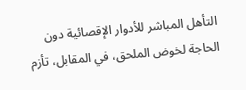التأهل المباشر للأدوار الإقصائية دون الحاجة لخوض الملحق، في المقابل، تأزم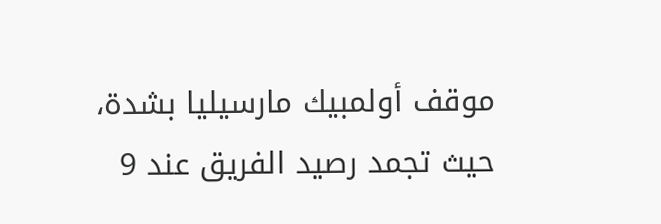موقف أولمبيك مارسيليا بشدة، حيث تجمد رصيد الفريق عند 9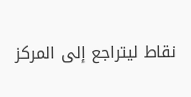نقاط ليتراجع إلى المركز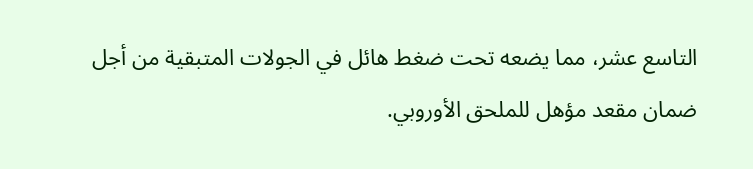التاسع عشر، مما يضعه تحت ضغط هائل في الجولات المتبقية من أجل ضمان مقعد مؤهل للملحق الأوروبي.